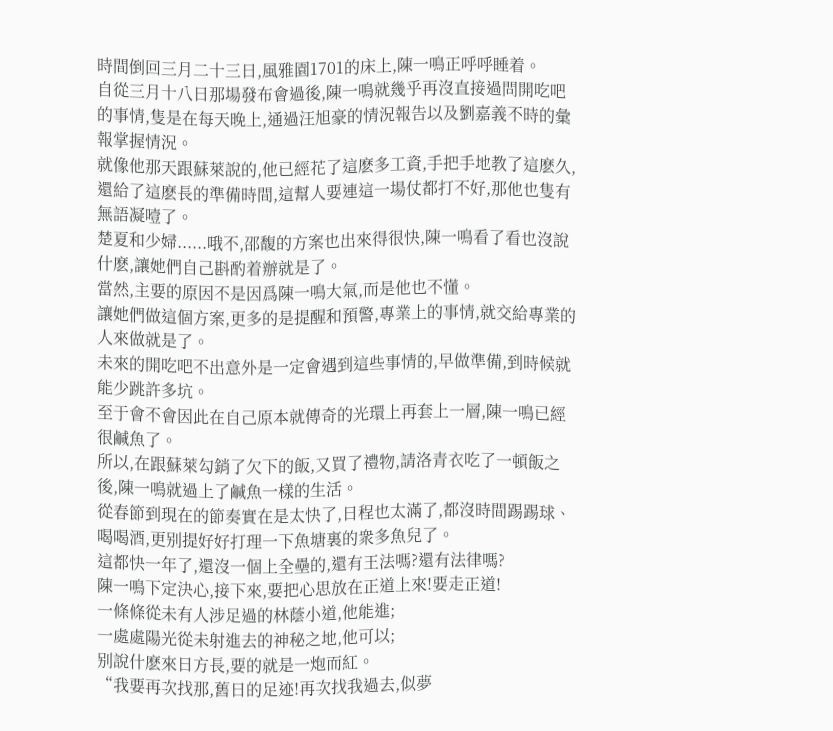時間倒回三月二十三日,風雅園1701的床上,陳一鳴正呼呼睡着。
自從三月十八日那場發布會過後,陳一鳴就幾乎再沒直接過問開吃吧的事情,隻是在每天晚上,通過汪旭豪的情況報告以及劉嘉義不時的彙報掌握情況。
就像他那天跟蘇萊說的,他已經花了這麽多工資,手把手地教了這麽久,還給了這麽長的準備時間,這幫人要連這一場仗都打不好,那他也隻有無語凝噎了。
楚夏和少婦......哦不,邵馥的方案也出來得很快,陳一鳴看了看也沒說什麽,讓她們自己斟酌着辦就是了。
當然,主要的原因不是因爲陳一鳴大氣,而是他也不懂。
讓她們做這個方案,更多的是提醒和預警,專業上的事情,就交給專業的人來做就是了。
未來的開吃吧不出意外是一定會遇到這些事情的,早做準備,到時候就能少跳許多坑。
至于會不會因此在自己原本就傳奇的光環上再套上一層,陳一鳴已經很鹹魚了。
所以,在跟蘇萊勾銷了欠下的飯,又買了禮物,請洛青衣吃了一頓飯之後,陳一鳴就過上了鹹魚一樣的生活。
從春節到現在的節奏實在是太快了,日程也太滿了,都沒時間踢踢球、喝喝酒,更别提好好打理一下魚塘裏的衆多魚兒了。
這都快一年了,還沒一個上全壘的,還有王法嗎?還有法律嗎?
陳一鳴下定決心,接下來,要把心思放在正道上來!要走正道!
一條條從未有人涉足過的林蔭小道,他能進;
一處處陽光從未射進去的神秘之地,他可以;
别說什麽來日方長,要的就是一炮而紅。
“我要再次找那,舊日的足迹!再次找我過去,似夢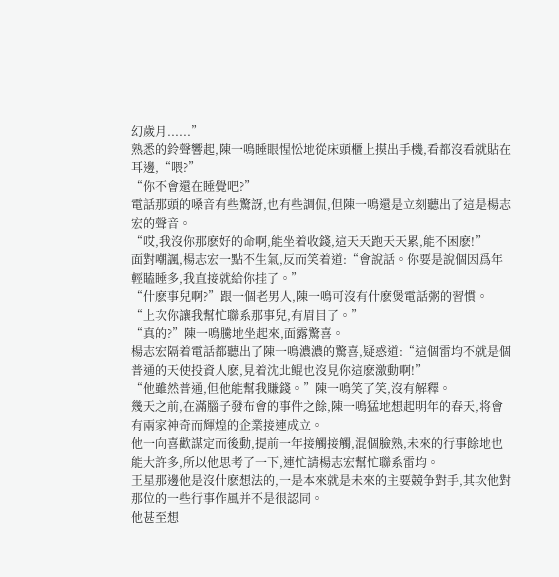幻歲月......”
熟悉的鈴聲響起,陳一鳴睡眼惺忪地從床頭櫃上摸出手機,看都沒看就貼在耳邊,“喂?”
“你不會還在睡覺吧?”
電話那頭的嗓音有些驚訝,也有些調侃,但陳一鳴還是立刻聽出了這是楊志宏的聲音。
“哎,我沒你那麽好的命啊,能坐着收錢,這天天跑天天累,能不困麽!”
面對嘲諷,楊志宏一點不生氣,反而笑着道:“會說話。你要是說個因爲年輕瞌睡多,我直接就給你挂了。”
“什麽事兒啊?”跟一個老男人,陳一鳴可沒有什麽煲電話粥的習慣。
“上次你讓我幫忙聯系那事兒,有眉目了。”
“真的?”陳一鳴騰地坐起來,面露驚喜。
楊志宏隔着電話都聽出了陳一鳴濃濃的驚喜,疑惑道:“這個雷均不就是個普通的天使投資人麽,見着沈北鲲也沒見你這麽激動啊!”
“他雖然普通,但他能幫我賺錢。”陳一鳴笑了笑,沒有解釋。
幾天之前,在滿腦子發布會的事件之餘,陳一鳴猛地想起明年的春天,将會有兩家神奇而輝煌的企業接連成立。
他一向喜歡謀定而後動,提前一年接觸接觸,混個臉熟,未來的行事餘地也能大許多,所以他思考了一下,連忙請楊志宏幫忙聯系雷均。
王星那邊他是沒什麽想法的,一是本來就是未來的主要競争對手,其次他對那位的一些行事作風并不是很認同。
他甚至想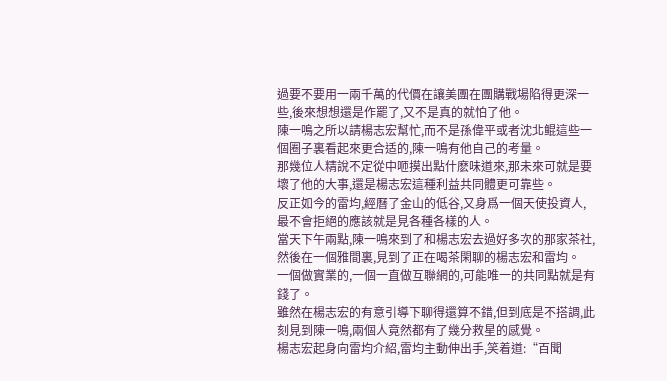過要不要用一兩千萬的代價在讓美團在團購戰場陷得更深一些,後來想想還是作罷了,又不是真的就怕了他。
陳一鳴之所以請楊志宏幫忙,而不是孫偉平或者沈北鲲這些一個圈子裏看起來更合适的,陳一鳴有他自己的考量。
那幾位人精說不定從中咂摸出點什麽味道來,那未來可就是要壞了他的大事,還是楊志宏這種利益共同體更可靠些。
反正如今的雷均,經曆了金山的低谷,又身爲一個天使投資人,最不會拒絕的應該就是見各種各樣的人。
當天下午兩點,陳一鳴來到了和楊志宏去過好多次的那家茶社,然後在一個雅間裏,見到了正在喝茶閑聊的楊志宏和雷均。
一個做實業的,一個一直做互聯網的,可能唯一的共同點就是有錢了。
雖然在楊志宏的有意引導下聊得還算不錯,但到底是不搭調,此刻見到陳一鳴,兩個人竟然都有了幾分救星的感覺。
楊志宏起身向雷均介紹,雷均主動伸出手,笑着道:“百聞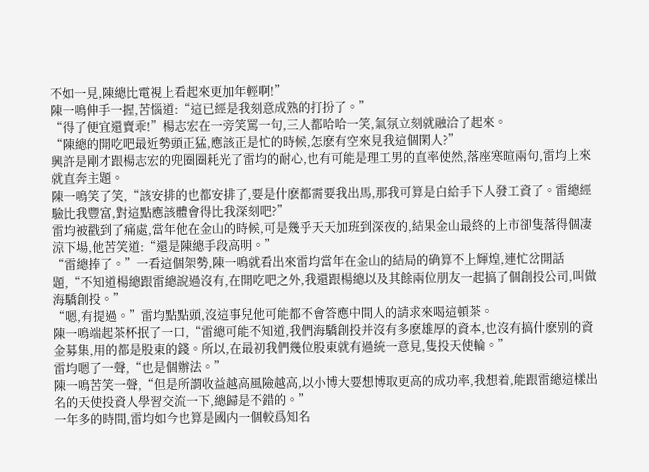不如一見,陳總比電視上看起來更加年輕啊!”
陳一鳴伸手一握,苦惱道:“這已經是我刻意成熟的打扮了。”
“得了便宜還賣乖!”楊志宏在一旁笑罵一句,三人都哈哈一笑,氣氛立刻就融洽了起來。
“陳總的開吃吧最近勢頭正猛,應該正是忙的時候,怎麽有空來見我這個閑人?”
興許是剛才跟楊志宏的兜圈圈耗光了雷均的耐心,也有可能是理工男的直率使然,落座寒暄兩句,雷均上來就直奔主題。
陳一鳴笑了笑,“該安排的也都安排了,要是什麽都需要我出馬,那我可算是白給手下人發工資了。雷總經驗比我豐富,對這點應該體會得比我深刻吧?”
雷均被戳到了痛處,當年他在金山的時候,可是幾乎天天加班到深夜的,結果金山最終的上市卻隻落得個凄涼下場,他苦笑道:“還是陳總手段高明。”
“雷總捧了。”一看這個架勢,陳一鳴就看出來雷均當年在金山的結局的确算不上輝煌,連忙岔開話題,“不知道楊總跟雷總說過沒有,在開吃吧之外,我還跟楊總以及其餘兩位朋友一起搞了個創投公司,叫做海驕創投。”
“嗯,有提過。”雷均點點頭,沒這事兒他可能都不會答應中間人的請求來喝這頓茶。
陳一鳴端起茶杯抿了一口,“雷總可能不知道,我們海驕創投并沒有多麽雄厚的資本,也沒有搞什麽别的資金募集,用的都是股東的錢。所以,在最初我們幾位股東就有過統一意見,隻投天使輪。”
雷均嗯了一聲,“也是個辦法。”
陳一鳴苦笑一聲,“但是所謂收益越高風險越高,以小博大要想博取更高的成功率,我想着,能跟雷總這樣出名的天使投資人學習交流一下,總歸是不錯的。”
一年多的時間,雷均如今也算是國内一個較爲知名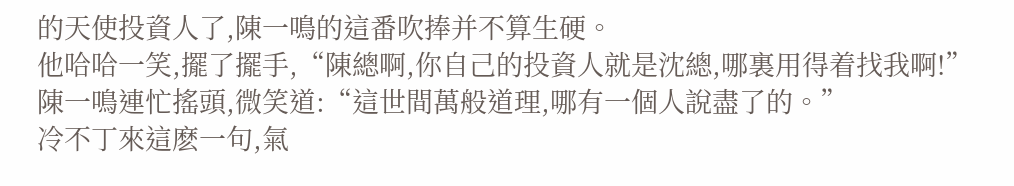的天使投資人了,陳一鳴的這番吹捧并不算生硬。
他哈哈一笑,擺了擺手,“陳總啊,你自己的投資人就是沈總,哪裏用得着找我啊!”
陳一鳴連忙搖頭,微笑道:“這世間萬般道理,哪有一個人說盡了的。”
冷不丁來這麽一句,氣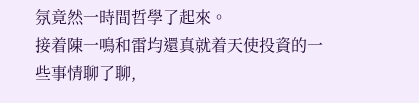氛竟然一時間哲學了起來。
接着陳一鳴和雷均還真就着天使投資的一些事情聊了聊,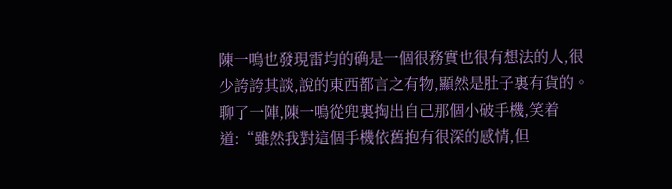陳一鳴也發現雷均的确是一個很務實也很有想法的人,很少誇誇其談,說的東西都言之有物,顯然是肚子裏有貨的。
聊了一陣,陳一鳴從兜裏掏出自己那個小破手機,笑着道:“雖然我對這個手機依舊抱有很深的感情,但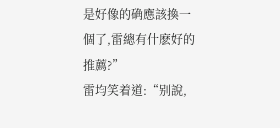是好像的确應該換一個了,雷總有什麽好的推薦?”
雷均笑着道:“别說,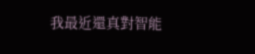我最近還真對智能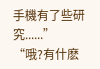手機有了些研究......”
“哦?有什麽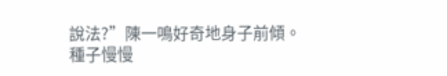說法?”陳一鳴好奇地身子前傾。
種子慢慢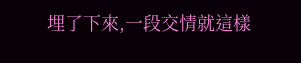埋了下來,一段交情就這樣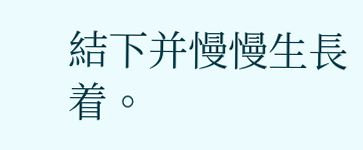結下并慢慢生長着。